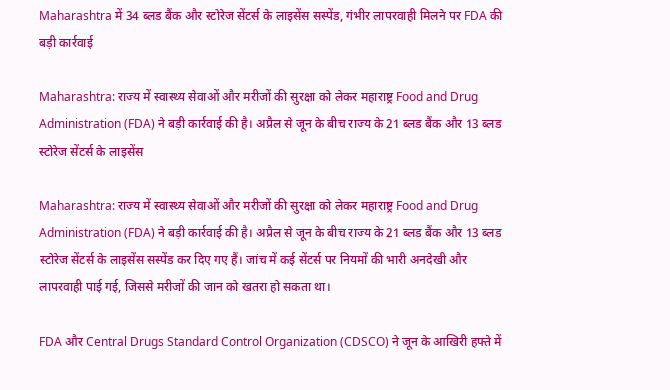Maharashtra में 34 ब्लड बैंक और स्टोरेज सेंटर्स के लाइसेंस सस्पेंड, गंभीर लापरवाही मिलने पर FDA की बड़ी कार्रवाई

Maharashtra: राज्य में स्वास्थ्य सेवाओं और मरीजों की सुरक्षा को लेकर महाराष्ट्र Food and Drug Administration (FDA) ने बड़ी कार्रवाई की है। अप्रैल से जून के बीच राज्य के 21 ब्लड बैंक और 13 ब्लड स्टोरेज सेंटर्स के लाइसेंस

Maharashtra: राज्य में स्वास्थ्य सेवाओं और मरीजों की सुरक्षा को लेकर महाराष्ट्र Food and Drug Administration (FDA) ने बड़ी कार्रवाई की है। अप्रैल से जून के बीच राज्य के 21 ब्लड बैंक और 13 ब्लड स्टोरेज सेंटर्स के लाइसेंस सस्पेंड कर दिए गए हैं। जांच में कई सेंटर्स पर नियमों की भारी अनदेखी और लापरवाही पाई गई, जिससे मरीजों की जान को खतरा हो सकता था।

FDA और Central Drugs Standard Control Organization (CDSCO) ने जून के आखिरी हफ्ते में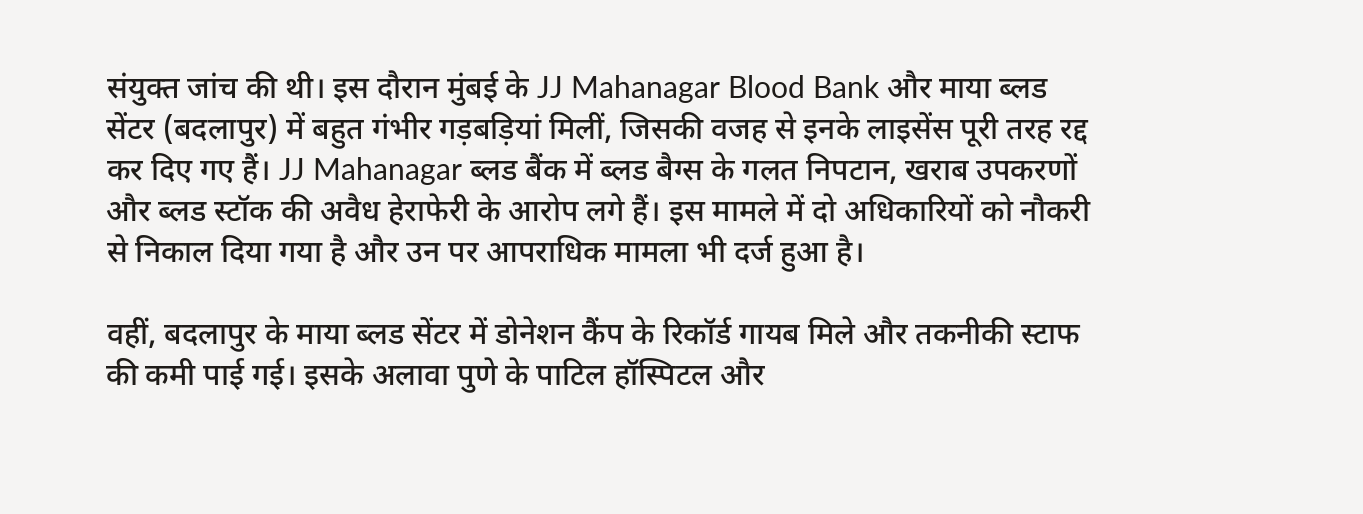संयुक्त जांच की थी। इस दौरान मुंबई के JJ Mahanagar Blood Bank और माया ब्लड सेंटर (बदलापुर) में बहुत गंभीर गड़बड़ियां मिलीं, जिसकी वजह से इनके लाइसेंस पूरी तरह रद्द कर दिए गए हैं। JJ Mahanagar ब्लड बैंक में ब्लड बैग्स के गलत निपटान, खराब उपकरणों और ब्लड स्टॉक की अवैध हेराफेरी के आरोप लगे हैं। इस मामले में दो अधिकारियों को नौकरी से निकाल दिया गया है और उन पर आपराधिक मामला भी दर्ज हुआ है।

वहीं, बदलापुर के माया ब्लड सेंटर में डोनेशन कैंप के रिकॉर्ड गायब मिले और तकनीकी स्टाफ की कमी पाई गई। इसके अलावा पुणे के पाटिल हॉस्पिटल और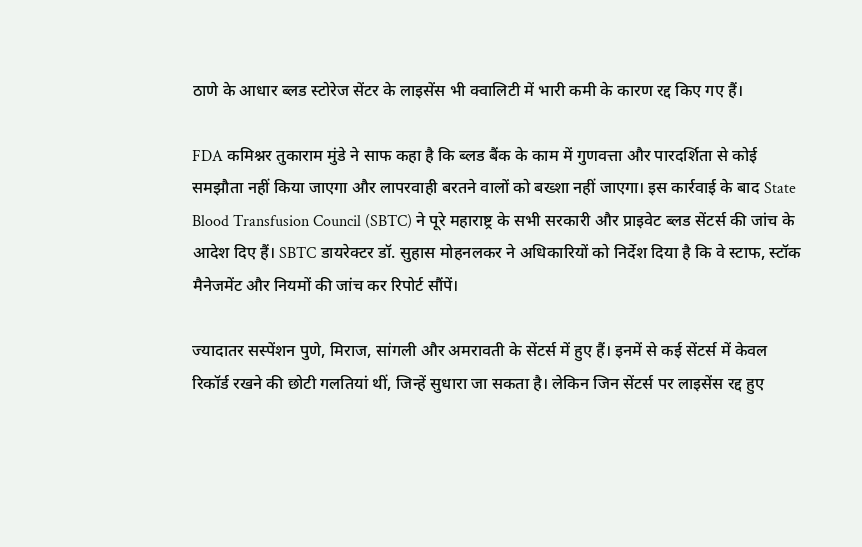ठाणे के आधार ब्लड स्टोरेज सेंटर के लाइसेंस भी क्वालिटी में भारी कमी के कारण रद्द किए गए हैं।

FDA कमिश्नर तुकाराम मुंडे ने साफ कहा है कि ब्लड बैंक के काम में गुणवत्ता और पारदर्शिता से कोई समझौता नहीं किया जाएगा और लापरवाही बरतने वालों को बख्शा नहीं जाएगा। इस कार्रवाई के बाद State Blood Transfusion Council (SBTC) ने पूरे महाराष्ट्र के सभी सरकारी और प्राइवेट ब्लड सेंटर्स की जांच के आदेश दिए हैं। SBTC डायरेक्टर डॉ. सुहास मोहनलकर ने अधिकारियों को निर्देश दिया है कि वे स्टाफ, स्टॉक मैनेजमेंट और नियमों की जांच कर रिपोर्ट सौंपें।

ज्यादातर सस्पेंशन पुणे, मिराज, सांगली और अमरावती के सेंटर्स में हुए हैं। इनमें से कई सेंटर्स में केवल रिकॉर्ड रखने की छोटी गलतियां थीं, जिन्हें सुधारा जा सकता है। लेकिन जिन सेंटर्स पर लाइसेंस रद्द हुए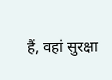हैं, वहां सुरक्षा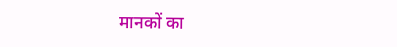मानकों का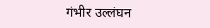गंभीर उल्लंघन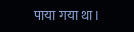पाया गया था।